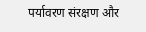पर्यावरण संरक्षण और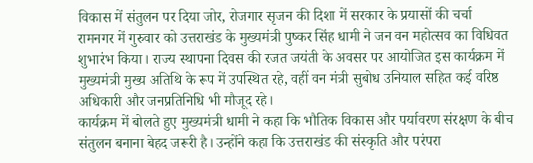विकास में संतुलन पर दिया जोर, रोजगार सृजन की दिशा में सरकार के प्रयासों की चर्चा
रामनगर में गुरुवार को उत्तराखंड के मुख्यमंत्री पुष्कर सिंह धामी ने जन वन महोत्सव का विधिवत शुभारंभ किया। राज्य स्थापना दिवस की रजत जयंती के अवसर पर आयोजित इस कार्यक्रम में मुख्यमंत्री मुख्य अतिथि के रूप में उपस्थित रहे, वहीं वन मंत्री सुबोध उनियाल सहित कई वरिष्ठ अधिकारी और जनप्रतिनिधि भी मौजूद रहे।
कार्यक्रम में बोलते हुए मुख्यमंत्री धामी ने कहा कि भौतिक विकास और पर्यावरण संरक्षण के बीच संतुलन बनाना बेहद जरूरी है। उन्होंने कहा कि उत्तराखंड की संस्कृति और परंपरा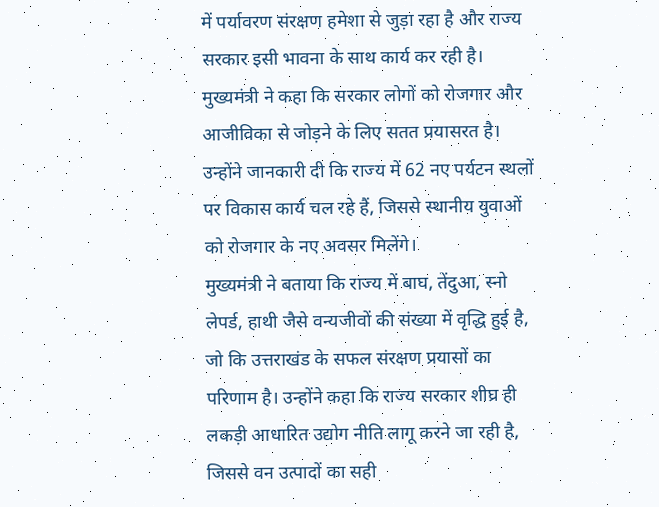में पर्यावरण संरक्षण हमेशा से जुड़ा रहा है और राज्य सरकार इसी भावना के साथ कार्य कर रही है। मुख्यमंत्री ने कहा कि सरकार लोगों को रोजगार और आजीविका से जोड़ने के लिए सतत प्रयासरत है। उन्होंने जानकारी दी कि राज्य में 62 नए पर्यटन स्थलों पर विकास कार्य चल रहे हैं, जिससे स्थानीय युवाओं को रोजगार के नए अवसर मिलेंगे।
मुख्यमंत्री ने बताया कि राज्य में बाघ, तेंदुआ, स्नो लेपर्ड, हाथी जैसे वन्यजीवों की संख्या में वृद्धि हुई है, जो कि उत्तराखंड के सफल संरक्षण प्रयासों का परिणाम है। उन्होंने कहा कि राज्य सरकार शीघ्र ही लकड़ी आधारित उद्योग नीति लागू करने जा रही है, जिससे वन उत्पादों का सही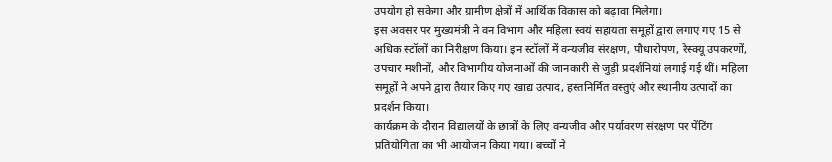उपयोग हो सकेगा और ग्रामीण क्षेत्रों में आर्थिक विकास को बढ़ावा मिलेगा।
इस अवसर पर मुख्यमंत्री ने वन विभाग और महिला स्वयं सहायता समूहों द्वारा लगाए गए 15 से अधिक स्टॉलों का निरीक्षण किया। इन स्टॉलों में वन्यजीव संरक्षण, पौधारोपण, रेस्क्यू उपकरणों, उपचार मशीनों, और विभागीय योजनाओं की जानकारी से जुड़ी प्रदर्शनियां लगाई गई थीं। महिला समूहों ने अपने द्वारा तैयार किए गए खाद्य उत्पाद, हस्तनिर्मित वस्तुएं और स्थानीय उत्पादों का प्रदर्शन किया।
कार्यक्रम के दौरान विद्यालयों के छात्रों के लिए वन्यजीव और पर्यावरण संरक्षण पर पेंटिंग प्रतियोगिता का भी आयोजन किया गया। बच्चों ने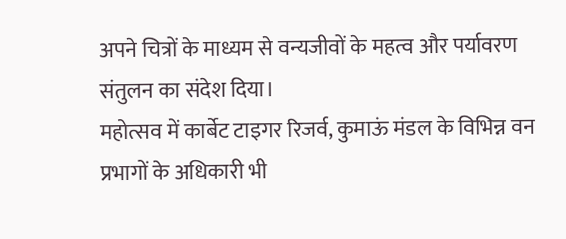अपने चित्रों के माध्यम से वन्यजीवों के महत्व और पर्यावरण संतुलन का संदेश दिया।
महोत्सव में कार्बेट टाइगर रिजर्व, कुमाऊं मंडल के विभिन्न वन प्रभागों के अधिकारी भी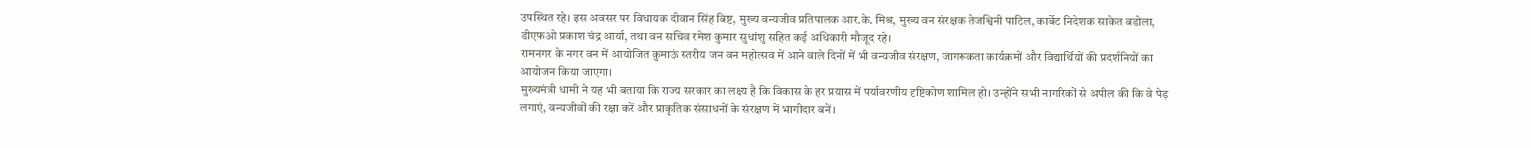उपस्थित रहे। इस अवसर पर विधायक दीवान सिंह बिष्ट, मुख्य वन्यजीव प्रतिपालक आर.के. मिश्र, मुख्य वन संरक्षक तेजश्विनी पाटिल, कार्बेट निदेशक साकेत बडोला, डीएफओ प्रकाश चंद्र आर्या, तथा वन सचिव रमेश कुमार सुधांशु सहित कई अधिकारी मौजूद रहे।
रामनगर के नगर वन में आयोजित कुमाऊं स्तरीय जन वन महोत्सव में आने वाले दिनों में भी वन्यजीव संरक्षण, जागरूकता कार्यक्रमों और विद्यार्थियों की प्रदर्शनियों का आयोजन किया जाएगा।
मुख्यमंत्री धामी ने यह भी बताया कि राज्य सरकार का लक्ष्य है कि विकास के हर प्रयास में पर्यावरणीय दृष्टिकोण शामिल हो। उन्होंने सभी नागरिकों से अपील की कि वे पेड़ लगाएं, वन्यजीवों की रक्षा करें और प्राकृतिक संसाधनों के संरक्षण में भागीदार बनें।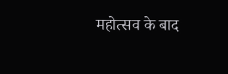महोत्सव के बाद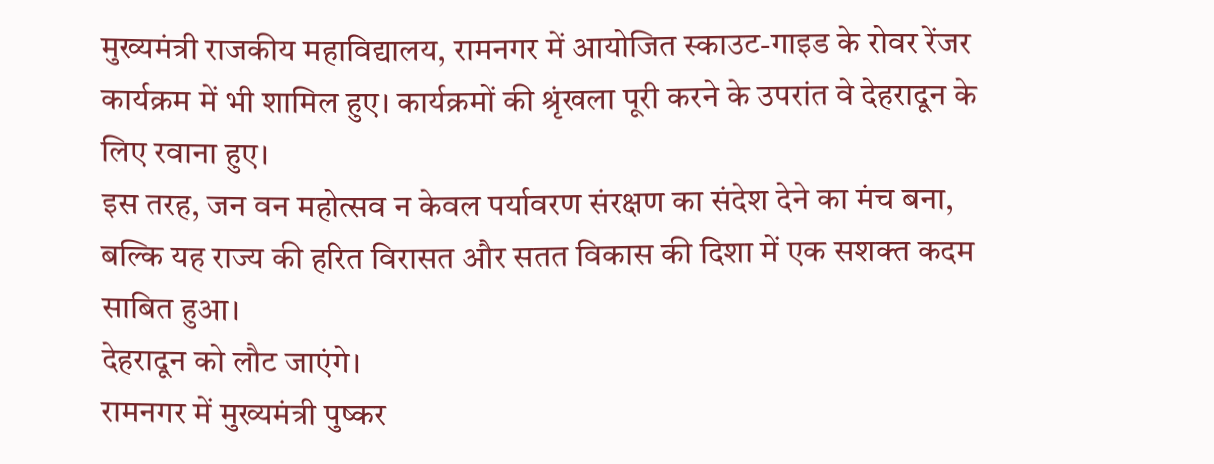मुख्यमंत्री राजकीय महाविद्यालय, रामनगर में आयोजित स्काउट-गाइड के रोवर रेंजर कार्यक्रम में भी शामिल हुए। कार्यक्रमों की श्रृंखला पूरी करने के उपरांत वे देहरादून के लिए रवाना हुए।
इस तरह, जन वन महोत्सव न केवल पर्यावरण संरक्षण का संदेश देने का मंच बना, बल्कि यह राज्य की हरित विरासत और सतत विकास की दिशा में एक सशक्त कदम साबित हुआ।
देहरादून को लौट जाएंगे।
रामनगर में मुख्यमंत्री पुष्कर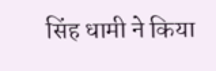सिंह धामी ने किया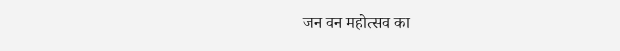जन वन महोत्सव का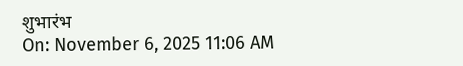शुभारंभ
On: November 6, 2025 11:06 AM